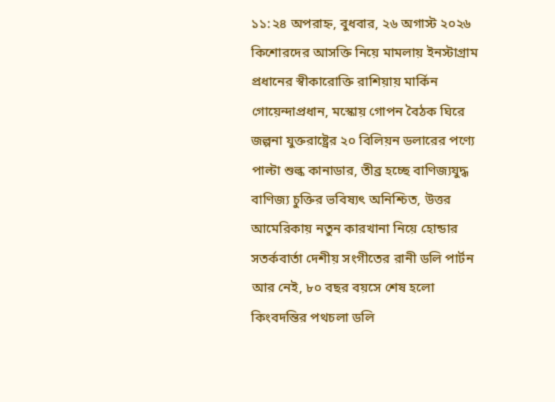১১:২৪ অপরাহ্ন, বুধবার, ২৬ অগাস্ট ২০২৬
কিশোরদের আসক্তি নিয়ে মামলায় ইনস্টাগ্রাম প্রধানের স্বীকারোক্তি রাশিয়ায় মার্কিন গোয়েন্দাপ্রধান, মস্কোয় গোপন বৈঠক ঘিরে জল্পনা যুক্তরাষ্ট্রের ২০ বিলিয়ন ডলারের পণ্যে পাল্টা শুল্ক কানাডার, তীব্র হচ্ছে বাণিজ্যযুদ্ধ বাণিজ্য চুক্তির ভবিষ্যৎ অনিশ্চিত, উত্তর আমেরিকায় নতুন কারখানা নিয়ে হোন্ডার সতর্কবার্তা দেশীয় সংগীতের রানী ডলি পার্টন আর নেই, ৮০ বছর বয়সে শেষ হলো কিংবদন্তির পথচলা ডলি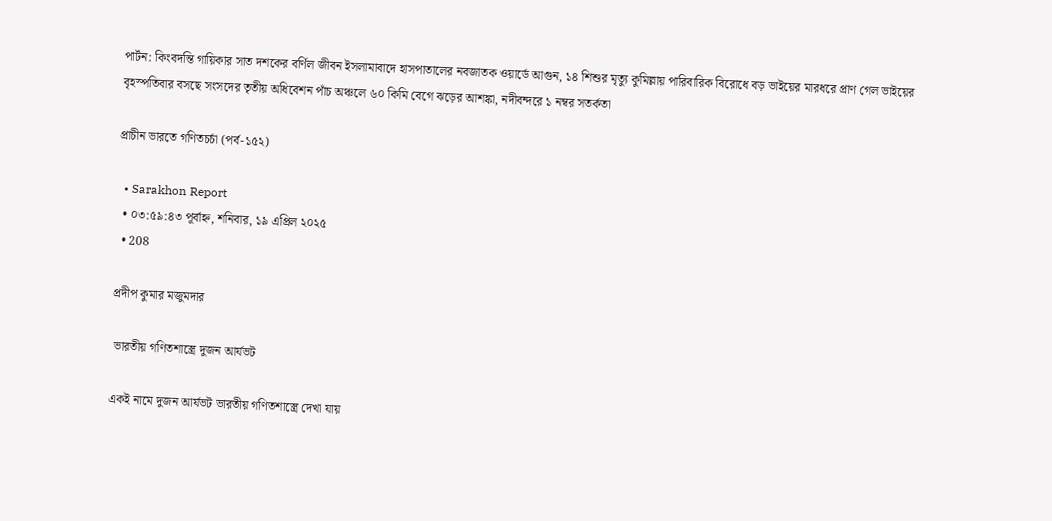পার্টন: কিংবদন্তি গায়িকার সাত দশকের বর্ণিল জীবন ইসলামাবাদে হাসপাতালের নবজাতক ওয়ার্ডে আগুন, ১৪ শিশুর মৃত্যু কুমিল্লায় পারিবারিক বিরোধে বড় ভাইয়ের মারধরে প্রাণ গেল ভাইয়ের বৃহস্পতিবার বসছে সংসদের তৃতীয় অধিবেশন পাঁচ অঞ্চলে ৬০ কিমি বেগে ঝড়ের আশঙ্কা, নদীবন্দরে ১ নম্বর সতর্কতা

প্রাচীন ভারতে গণিতচর্চা (পর্ব-১৫২)

  • Sarakhon Report
  • ০৩:৫৯:৪৩ পূর্বাহ্ন, শনিবার, ১৯ এপ্রিল ২০২৫
  • 208

প্রদীপ কুমার মজুমদার

 ভারতীয় গণিতশাস্ত্রে দুজন আর্যভট

একই নামে দুজন আর্যভট ভারতীয় গণিতশাস্ত্রে দেখা যায়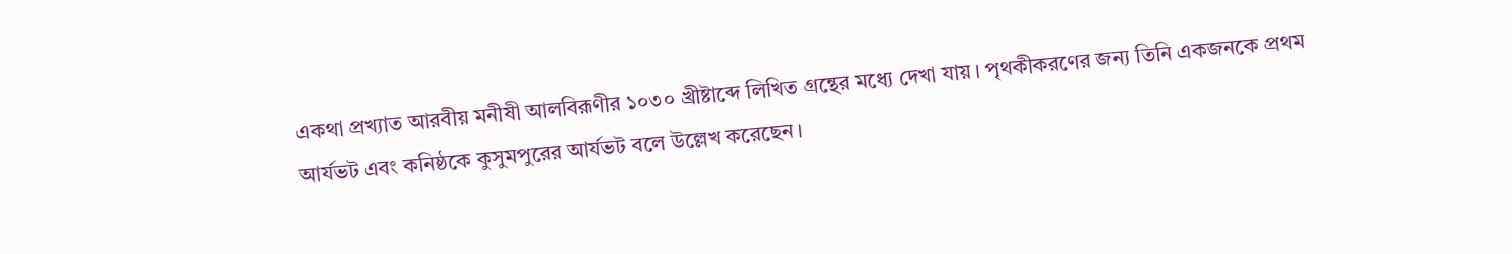একথা প্রখ্যাত আরবীয় মনীষী আলবিরূণীর ১০৩০ খ্রীষ্টাব্দে লিখিত গ্রন্থের মধ্যে দেখা যায়। পৃথকীকরণের জন্য তিনি একজনকে প্রথম আর্যভট এবং কনিষ্ঠকে কুসুমপুরের আর্যভট বলে উল্লেখ করেছেন।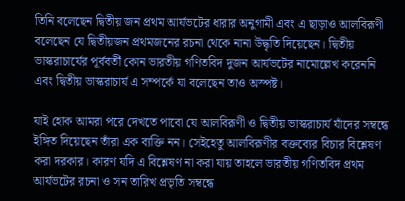তিনি বলেছেন দ্বিতীয় জন প্রথম আর্যভটের ধারার অনুগামী এবং এ ছাড়াও আলবিরূণী বলেছেন যে দ্বিতীয়জন প্রথমজনের রচনা থেকে নানা উদ্ধৃতি দিয়েছেন। দ্বিতীয় ভাস্করাচার্যের পূর্ববর্তী কোন ভারতীয় গণিতবিদ দুজন আর্যভটের নামোল্লেখ করেননি এবং দ্বিতীয় ভাস্করাচার্য এ সম্পর্কে যা বলেছেন তাও অস্পষ্ট।

যাই হোক আমরা পরে দেখতে পাবো যে আলবিরূণী ও দ্বিতীয় ভাস্করাচার্য যাঁদের সম্বন্ধে ইঙ্গিত দিয়েছেন তাঁরা এক ব্যক্তি নন। সেইহেতু আলবিরূণীর বক্তব্যের বিচার বিশ্লেষণ করা দরকার। কারণ যদি এ বিশ্লেষণ না করা যায় তাহলে ভারতীয় গণিতবিদ প্রথম আর্যভটের রচনা ও সন তারিখ প্রভৃতি সম্বন্ধে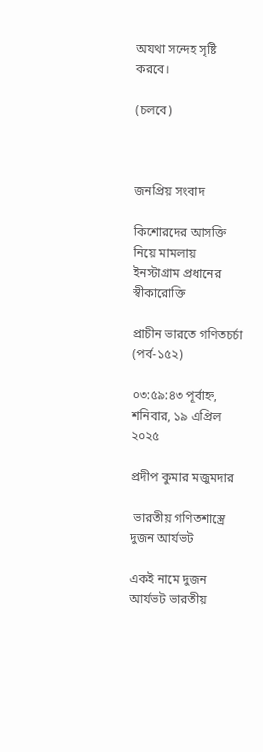অযথা সন্দেহ সৃষ্টি করবে।

(চলবে)



জনপ্রিয় সংবাদ

কিশোরদের আসক্তি নিয়ে মামলায় ইনস্টাগ্রাম প্রধানের স্বীকারোক্তি

প্রাচীন ভারতে গণিতচর্চা (পর্ব-১৫২)

০৩:৫৯:৪৩ পূর্বাহ্ন, শনিবার, ১৯ এপ্রিল ২০২৫

প্রদীপ কুমার মজুমদার

 ভারতীয় গণিতশাস্ত্রে দুজন আর্যভট

একই নামে দুজন আর্যভট ভারতীয়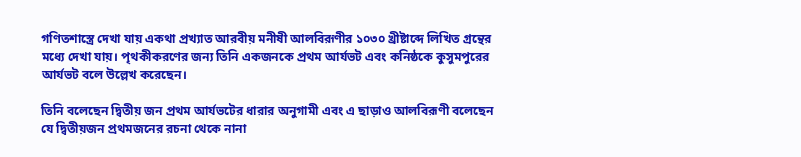গণিতশাস্ত্রে দেখা যায় একথা প্রখ্যাত আরবীয় মনীষী আলবিরূণীর ১০৩০ খ্রীষ্টাব্দে লিখিত গ্রন্থের মধ্যে দেখা যায়। পৃথকীকরণের জন্য তিনি একজনকে প্রথম আর্যভট এবং কনিষ্ঠকে কুসুমপুরের আর্যভট বলে উল্লেখ করেছেন।

তিনি বলেছেন দ্বিতীয় জন প্রথম আর্যভটের ধারার অনুগামী এবং এ ছাড়াও আলবিরূণী বলেছেন যে দ্বিতীয়জন প্রথমজনের রচনা থেকে নানা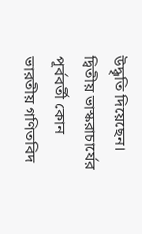উদ্ধৃতি দিয়েছেন। দ্বিতীয় ভাস্করাচার্যের পূর্ববর্তী কোন ভারতীয় গণিতবিদ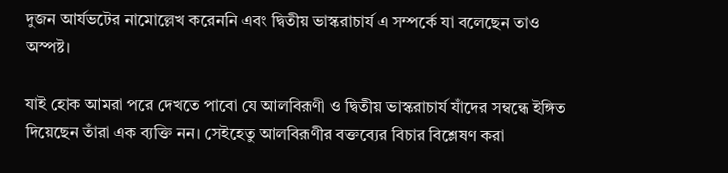দুজন আর্যভটের নামোল্লেখ করেননি এবং দ্বিতীয় ভাস্করাচার্য এ সম্পর্কে যা বলেছেন তাও অস্পষ্ট।

যাই হোক আমরা পরে দেখতে পাবো যে আলবিরূণী ও দ্বিতীয় ভাস্করাচার্য যাঁদের সম্বন্ধে ইঙ্গিত দিয়েছেন তাঁরা এক ব্যক্তি নন। সেইহেতু আলবিরূণীর বক্তব্যের বিচার বিশ্লেষণ করা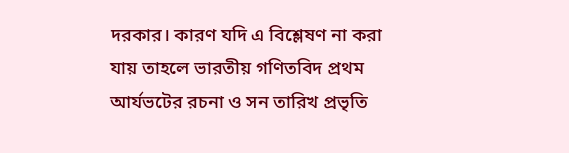দরকার। কারণ যদি এ বিশ্লেষণ না করা যায় তাহলে ভারতীয় গণিতবিদ প্রথম আর্যভটের রচনা ও সন তারিখ প্রভৃতি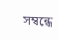সম্বন্ধে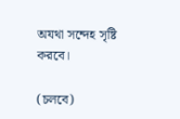অযথা সন্দেহ সৃষ্টি করবে।

(চলবে)